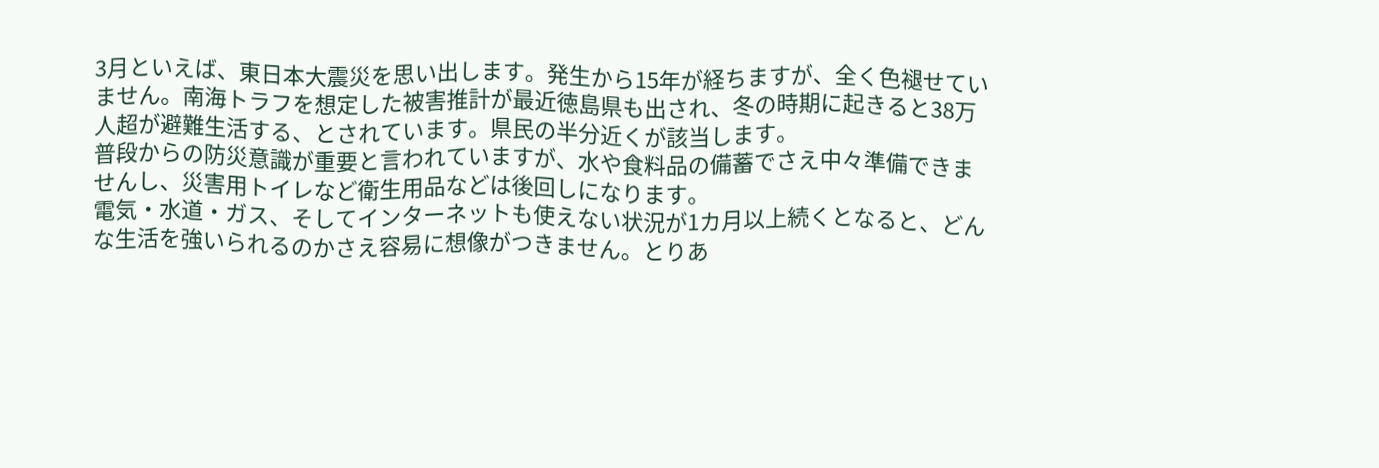3月といえば、東日本大震災を思い出します。発生から15年が経ちますが、全く色褪せていません。南海トラフを想定した被害推計が最近徳島県も出され、冬の時期に起きると38万人超が避難生活する、とされています。県民の半分近くが該当します。
普段からの防災意識が重要と言われていますが、水や食料品の備蓄でさえ中々準備できませんし、災害用トイレなど衛生用品などは後回しになります。
電気・水道・ガス、そしてインターネットも使えない状況が1カ月以上続くとなると、どんな生活を強いられるのかさえ容易に想像がつきません。とりあ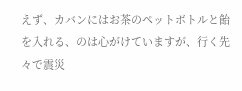えず、カバンにはお茶のペットボトルと飴を入れる、のは心がけていますが、行く先々で震災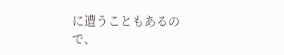に遭うこともあるので、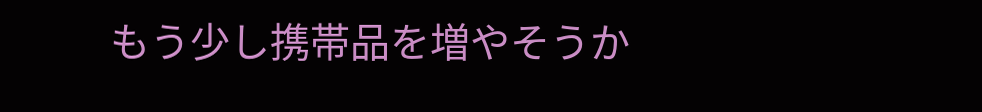もう少し携帯品を増やそうか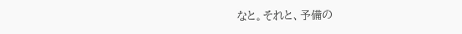なと。それと、予備の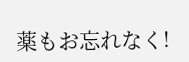薬もお忘れなく!